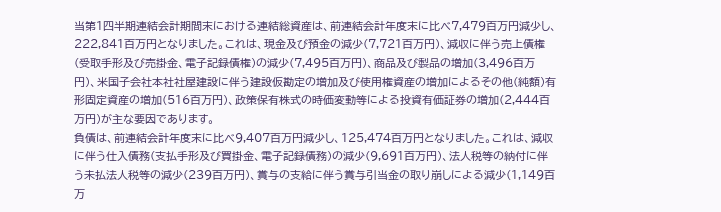当第1四半期連結会計期間末における連結総資産は、前連結会計年度末に比べ7,479百万円減少し、222,841百万円となりました。これは、現金及び預金の減少(7,721百万円)、減収に伴う売上債権(受取手形及び売掛金、電子記録債権)の減少(7,495百万円)、商品及び製品の増加(3,496百万円)、米国子会社本社社屋建設に伴う建設仮勘定の増加及び使用権資産の増加によるその他(純額)有形固定資産の増加(516百万円)、政策保有株式の時価変動等による投資有価証券の増加(2,444百万円)が主な要因であります。
負債は、前連結会計年度末に比べ9,407百万円減少し、125,474百万円となりました。これは、減収に伴う仕入債務(支払手形及び買掛金、電子記録債務)の減少(9,691百万円)、法人税等の納付に伴う未払法人税等の減少(239百万円)、賞与の支給に伴う賞与引当金の取り崩しによる減少(1,149百万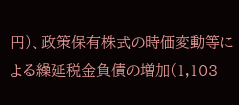円)、政策保有株式の時価変動等による繰延税金負債の増加(1,103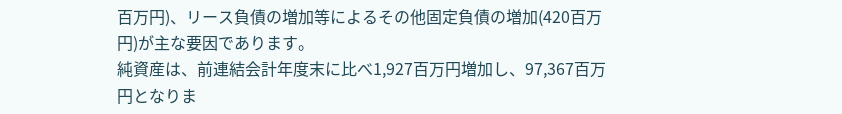百万円)、リース負債の増加等によるその他固定負債の増加(420百万円)が主な要因であります。
純資産は、前連結会計年度末に比べ1,927百万円増加し、97,367百万円となりま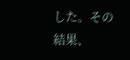した。その結果、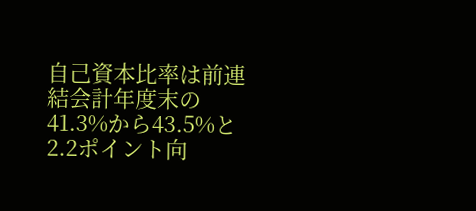自己資本比率は前連結会計年度末の41.3%から43.5%と2.2ポイント向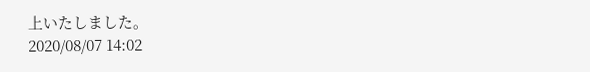上いたしました。
2020/08/07 14:02